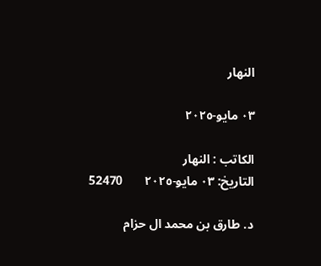النهار

٠٣ مايو-٢٠٢٥

الكاتب : النهار
التاريخ: ٠٣ مايو-٢٠٢٥       52470

د. طارق بن محمد ال حزام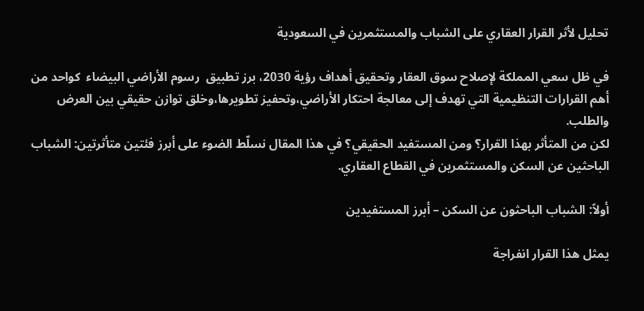تحليل لأثر القرار العقاري على الشباب والمستثمرين في السعودية

في ظل سعي المملكة لإصلاح سوق العقار وتحقيق أهداف رؤية 2030، برز تطبيق  رسوم الأراضي البيضاء  كواحد من أهم القرارات التنظيمية التي تهدف إلى معالجة احتكار الأراضي،وتحفيز تطويرها،وخلق توازن حقيقي بين العرض والطلب.
لكن من المتأثر بهذا القرار؟ ومن المستفيد الحقيقي؟ في هذا المقال نسلّط الضوء على أبرز فئتين متأثرتين: الشباب الباحثين عن السكن والمستثمرين في القطاع العقاري.

أولاً: الشباب الباحثون عن السكن – أبرز المستفيدين

يمثل هذا القرار انفراجة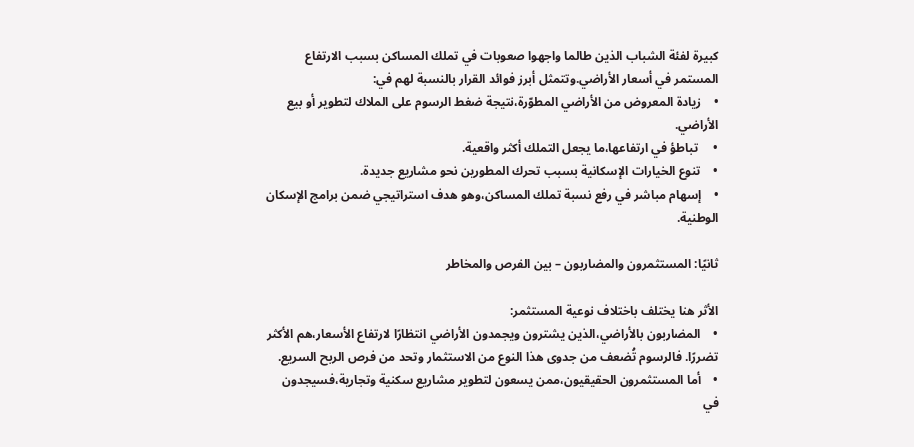كبيرة لفئة الشباب الذين طالما واجهوا صعوبات في تملك المساكن بسبب الارتفاع المستمر في أسعار الأراضي.وتتمثل أبرز فوائد القرار بالنسبة لهم في:
•    زيادة المعروض من الأراضي المطوّرة،نتيجة ضغط الرسوم على الملاك لتطوير أو بيع الأراضي.
•     تباطؤ في ارتفاعها،ما يجعل التملك أكثر واقعية.
•    تنوع الخيارات الإسكانية بسبب تحرك المطورين نحو مشاريع جديدة.
•    إسهام مباشر في رفع نسبة تملك المساكن،وهو هدف استراتيجي ضمن برامج الإسكان الوطنية.

ثانيًا: المستثمرون والمضاربون – بين الفرص والمخاطر

الأثر هنا يختلف باختلاف نوعية المستثمر:
•    المضاربون بالأراضي،الذين يشترون ويجمدون الأراضي انتظارًا لارتفاع الأسعار،هم الأكثر تضررًا. فالرسوم تُضعف من جدوى هذا النوع من الاستثمار وتحد من فرص الربح السريع.
•    أما المستثمرون الحقيقيون،ممن يسعون لتطوير مشاريع سكنية وتجارية،فسيجدون في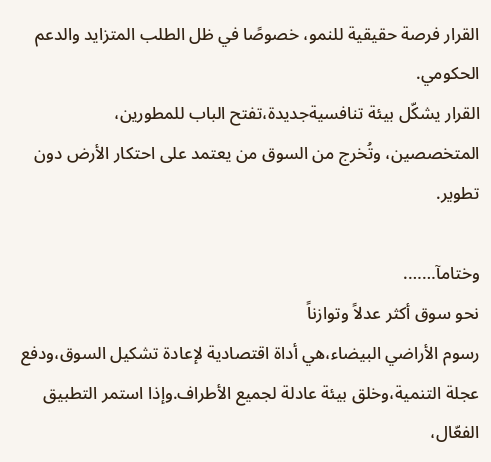القرار فرصة حقيقية للنمو، خصوصًا في ظل الطلب المتزايد والدعم الحكومي.
القرار يشكّل بيئة تنافسيةجديدة،تفتح الباب للمطورين،
المتخصصين، وتُخرج من السوق من يعتمد على احتكار الأرض دون تطوير.

وختامآ…….
نحو سوق أكثر عدلاً وتوازناً
رسوم الأراضي البيضاء،هي أداة اقتصادية لإعادة تشكيل السوق،ودفع عجلة التنمية،وخلق بيئة عادلة لجميع الأطراف.وإذا استمر التطبيق الفعّال،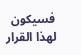فسيكون لهذا القرار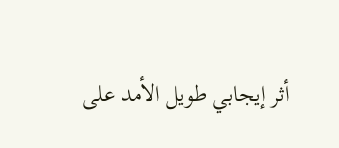أثر إيجابي طويل الأمد على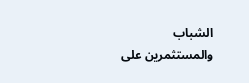الشباب والمستثمرين على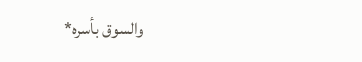والسوق بأسره*